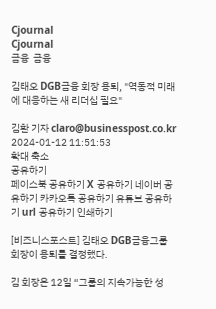Cjournal
Cjournal
금융  금융

김태오 DGB금융 회장 용퇴, "역동적 미래에 대응하는 새 리더십 필요"

김환 기자 claro@businesspost.co.kr 2024-01-12 11:51:53
확대 축소
공유하기
페이스북 공유하기 X 공유하기 네이버 공유하기 카카오톡 공유하기 유튜브 공유하기 url 공유하기 인쇄하기

[비즈니스포스트] 김태오 DGB금융그룹 회장이 용퇴를 결정했다.

김 회장은 12일 “그룹의 지속가능한 성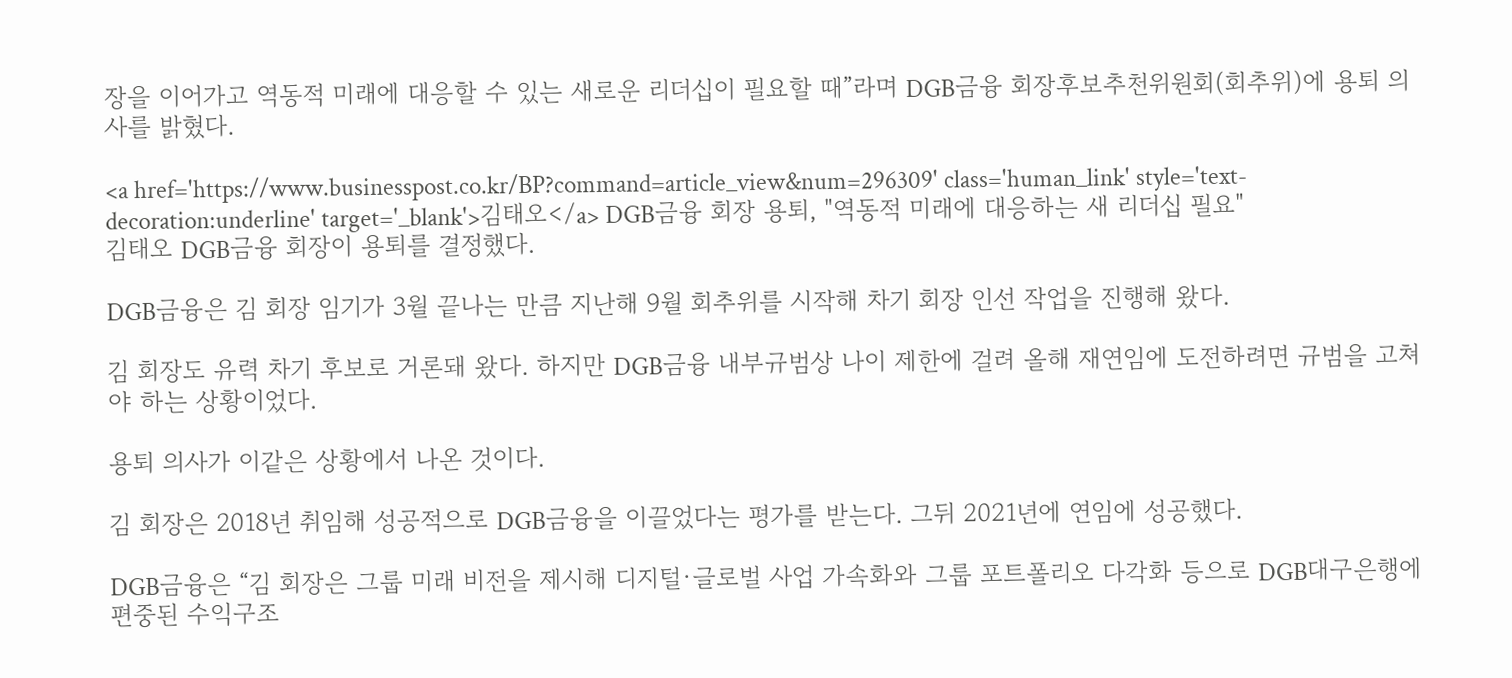장을 이어가고 역동적 미래에 대응할 수 있는 새로운 리더십이 필요할 때”라며 DGB금융 회장후보추천위원회(회추위)에 용퇴 의사를 밝혔다.

<a href='https://www.businesspost.co.kr/BP?command=article_view&num=296309' class='human_link' style='text-decoration:underline' target='_blank'>김태오</a> DGB금융 회장 용퇴, "역동적 미래에 대응하는 새 리더십 필요"
김태오 DGB금융 회장이 용퇴를 결정했다.

DGB금융은 김 회장 임기가 3월 끝나는 만큼 지난해 9월 회추위를 시작해 차기 회장 인선 작업을 진행해 왔다.

김 회장도 유력 차기 후보로 거론돼 왔다. 하지만 DGB금융 내부규범상 나이 제한에 걸려 올해 재연임에 도전하려면 규범을 고쳐야 하는 상황이었다.

용퇴 의사가 이같은 상황에서 나온 것이다.

김 회장은 2018년 취임해 성공적으로 DGB금융을 이끌었다는 평가를 받는다. 그뒤 2021년에 연임에 성공했다.

DGB금융은 “김 회장은 그룹 미래 비전을 제시해 디지털·글로벌 사업 가속화와 그룹 포트폴리오 다각화 등으로 DGB대구은행에 편중된 수익구조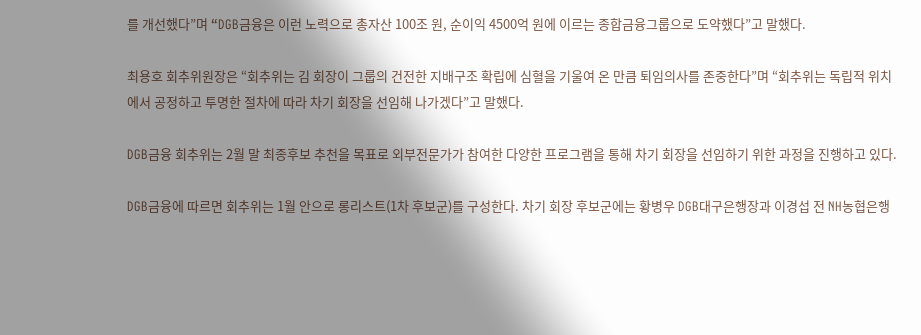를 개선했다”며 “DGB금융은 이런 노력으로 총자산 100조 원, 순이익 4500억 원에 이르는 종합금융그룹으로 도약했다”고 말했다.

최용호 회추위원장은 “회추위는 김 회장이 그룹의 건전한 지배구조 확립에 심혈을 기울여 온 만큼 퇴임의사를 존중한다”며 “회추위는 독립적 위치에서 공정하고 투명한 절차에 따라 차기 회장을 선임해 나가겠다”고 말했다.

DGB금융 회추위는 2월 말 최종후보 추천을 목표로 외부전문가가 참여한 다양한 프로그램을 통해 차기 회장을 선임하기 위한 과정을 진행하고 있다.

DGB금융에 따르면 회추위는 1월 안으로 롱리스트(1차 후보군)를 구성한다. 차기 회장 후보군에는 황병우 DGB대구은행장과 이경섭 전 NH농협은행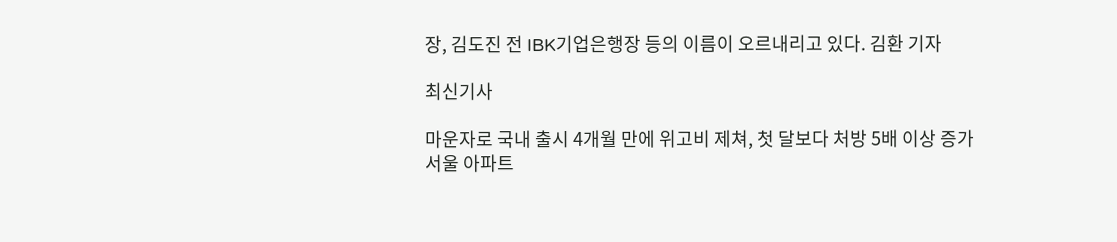장, 김도진 전 IBK기업은행장 등의 이름이 오르내리고 있다. 김환 기자

최신기사

마운자로 국내 출시 4개월 만에 위고비 제쳐, 첫 달보다 처방 5배 이상 증가
서울 아파트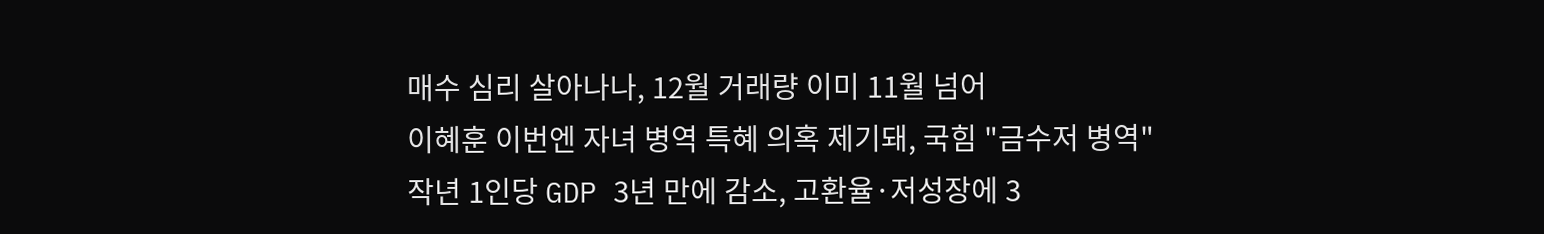매수 심리 살아나나, 12월 거래량 이미 11월 넘어
이혜훈 이번엔 자녀 병역 특혜 의혹 제기돼, 국힘 "금수저 병역"
작년 1인당 GDP 3년 만에 감소, 고환율·저성장에 3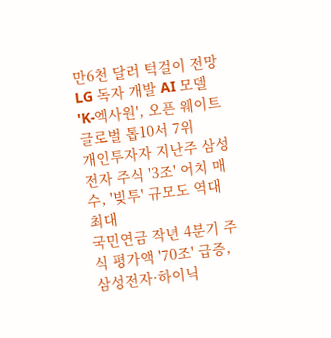만6천 달러 턱걸이 전망
LG 독자 개발 AI 모델 'K-엑사원', 오픈 웨이트 글로벌 톱10서 7위
개인투자자 지난주 삼성전자 주식 '3조' 어치 매수, '빚투' 규모도 역대 최대
국민연금 작년 4분기 주식 평가액 '70조' 급증, 삼성전자·하이닉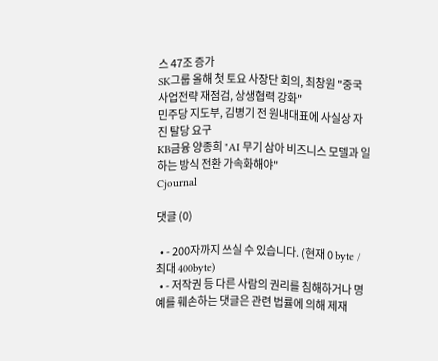스 47조 증가
SK그룹 올해 첫 토요 사장단 회의, 최창원 "중국 사업전략 재점검, 상생협력 강화"
민주당 지도부, 김병기 전 원내대표에 사실상 자진 탈당 요구
KB금융 양종희 "AI 무기 삼아 비즈니스 모델과 일하는 방식 전환 가속화해야"
Cjournal

댓글 (0)

  • - 200자까지 쓰실 수 있습니다. (현재 0 byte / 최대 400byte)
  • - 저작권 등 다른 사람의 권리를 침해하거나 명예를 훼손하는 댓글은 관련 법률에 의해 제재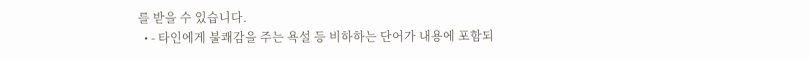를 받을 수 있습니다.
  • - 타인에게 불쾌감을 주는 욕설 등 비하하는 단어가 내용에 포함되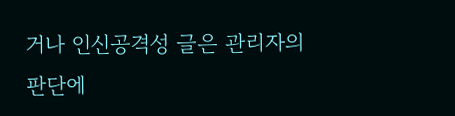거나 인신공격성 글은 관리자의 판단에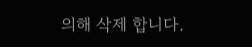의해 삭제 합니다.